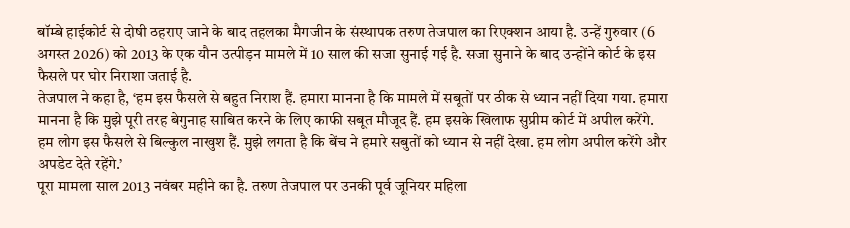बॉम्बे हाईकोर्ट से दोषी ठहराए जाने के बाद तहलका मैगजीन के संस्थापक तरुण तेजपाल का रिएक्शन आया है. उन्हें गुरुवार (6 अगस्त 2026) को 2013 के एक यौन उत्पीड़न मामले में 10 साल की सजा सुनाई गई है. सजा सुनाने के बाद उन्होंने कोर्ट के इस फैसले पर घोर निराशा जताई है.
तेजपाल ने कहा है, ‘हम इस फैसले से बहुत निराश हैं. हमारा मानना है कि मामले में सबूतों पर ठीक से ध्यान नहीं दिया गया. हमारा मानना है कि मुझे पूरी तरह बेगुनाह साबित करने के लिए काफी सबूत मौजूद हैं. हम इसके खिलाफ सुप्रीम कोर्ट में अपील करेंगे. हम लोग इस फैसले से बिल्कुल नाखुश हैं. मुझे लगता है कि बेंच ने हमारे सबुतों को ध्यान से नहीं देखा. हम लोग अपील करेंगे और अपडेट देते रहेंगे.’
पूरा मामला साल 2013 नवंबर महीने का है. तरुण तेजपाल पर उनकी पूर्व जूनियर महिला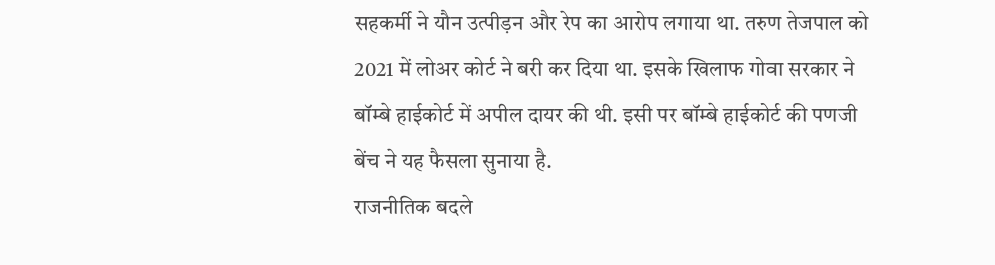सहकर्मी ने यौन उत्पीड़न और रेप का आरोप लगाया था. तरुण तेजपाल को 2021 में लोअर कोर्ट ने बरी कर दिया था. इसके खिलाफ गोवा सरकार ने बॉम्बे हाईकोर्ट में अपील दायर की थी. इसी पर बॉम्बे हाईकोर्ट की पणजी बेंच ने यह फैसला सुनाया है.
राजनीतिक बदले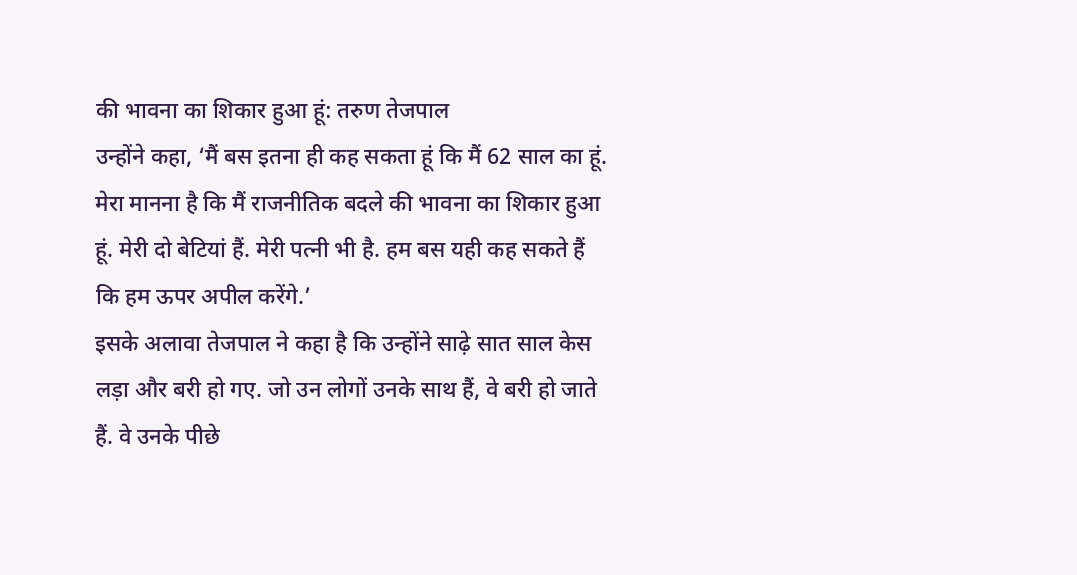की भावना का शिकार हुआ हूं: तरुण तेजपाल
उन्होंने कहा, ‘मैं बस इतना ही कह सकता हूं कि मैं 62 साल का हूं. मेरा मानना है कि मैं राजनीतिक बदले की भावना का शिकार हुआ हूं. मेरी दो बेटियां हैं. मेरी पत्नी भी है. हम बस यही कह सकते हैं कि हम ऊपर अपील करेंगे.’
इसके अलावा तेजपाल ने कहा है कि उन्होंने साढ़े सात साल केस लड़ा और बरी हो गए. जो उन लोगों उनके साथ हैं, वे बरी हो जाते हैं. वे उनके पीछे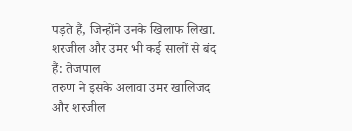पड़ते हैं, जिन्होंने उनके खिलाफ लिखा.
शरजील और उमर भी कई सालों से बंद हैं: तेजपाल
तरुण ने इसके अलावा उमर खालिजद और शरजील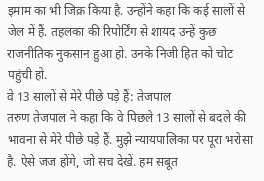इमाम का भी जिक्र किया है. उन्होंने कहा कि कई सालों से जेल में हैं. तहलका की रिपोर्टिंग से शायद उन्हें कुछ राजनीतिक नुकसान हुआ हो. उनके निजी हित को चोट पहुंची हो.
वे 13 सालों से मेरे पीछे पड़े हैं: तेजपाल
तरुण तेजपाल ने कहा कि वे पिछले 13 सालों से बदले की भावना से मेरे पीछे पड़े हैं. मुझे न्यायपालिका पर पूरा भरोसा है. ऐसे जज होंगे, जो सच देखें. हम सबूत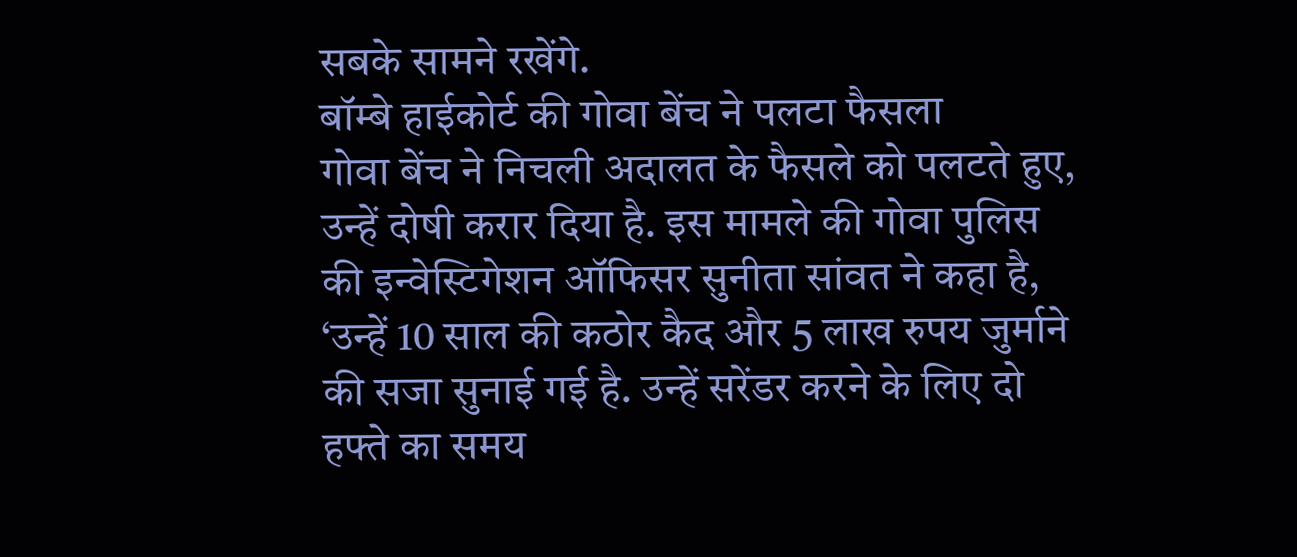सबके सामने रखेंगे.
बॉम्बे हाईकोर्ट की गोवा बेंच ने पलटा फैसला
गोवा बेंच ने निचली अदालत के फैसले को पलटते हुए, उन्हें दोषी करार दिया है. इस मामले की गोवा पुलिस की इन्वेस्टिगेशन ऑफिसर सुनीता सांवत ने कहा है, ‘उन्हें 10 साल की कठोर कैद और 5 लाख रुपय जुर्माने की सजा सुनाई गई है. उन्हें सरेंडर करने के लिए दो हफ्ते का समय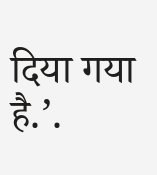दिया गया है.’.